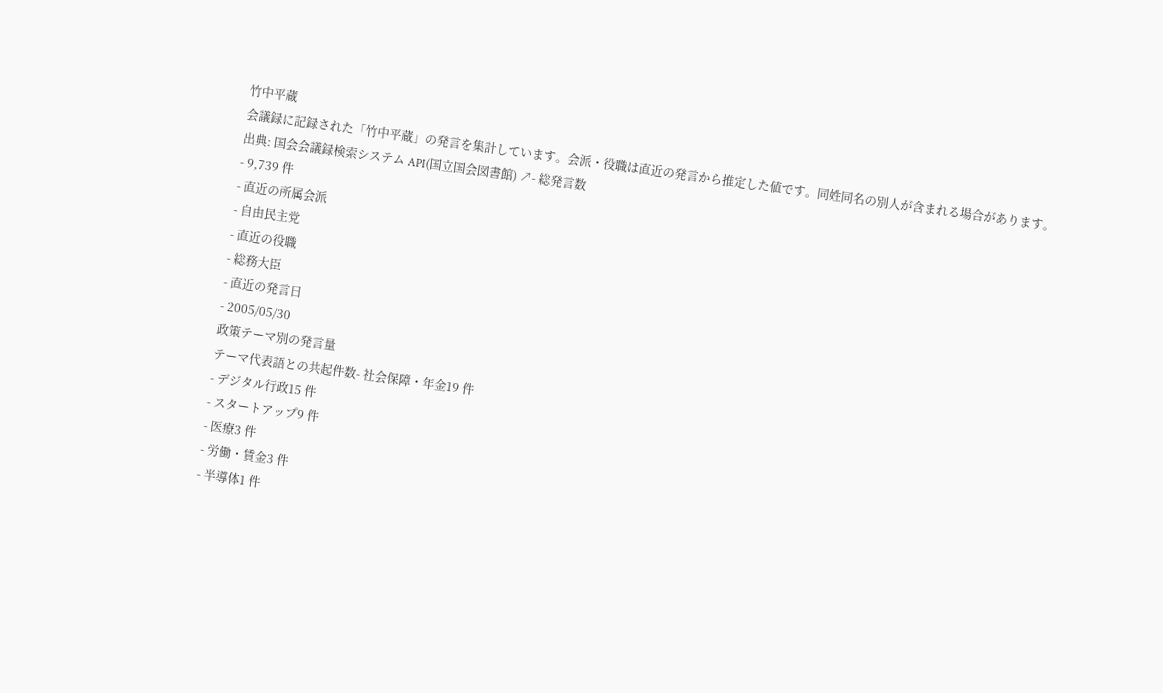竹中平蔵
会議録に記録された「竹中平蔵」の発言を集計しています。会派・役職は直近の発言から推定した値です。同姓同名の別人が含まれる場合があります。
出典: 国会会議録検索システム API(国立国会図書館) ↗- 総発言数
- 9,739 件
- 直近の所属会派
- 自由民主党
- 直近の役職
- 総務大臣
- 直近の発言日
- 2005/05/30
政策テーマ別の発言量
テーマ代表語との共起件数- 社会保障・年金19 件
- デジタル行政15 件
- スタートアップ9 件
- 医療3 件
- 労働・賃金3 件
- 半導体1 件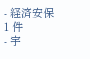- 経済安保1 件
- 宇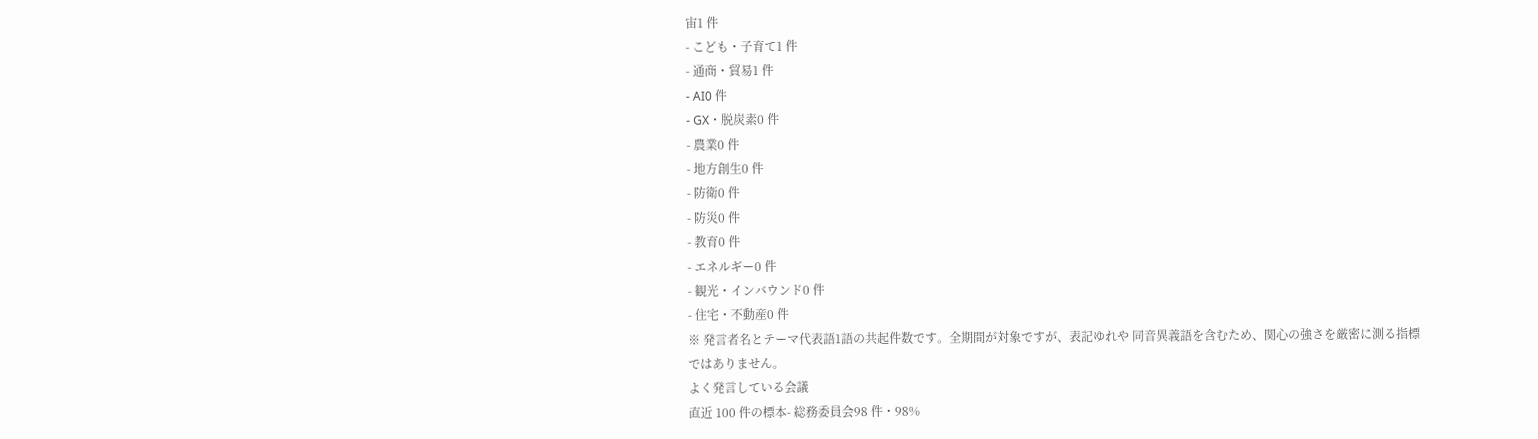宙1 件
- こども・子育て1 件
- 通商・貿易1 件
- AI0 件
- GX・脱炭素0 件
- 農業0 件
- 地方創生0 件
- 防衛0 件
- 防災0 件
- 教育0 件
- エネルギー0 件
- 観光・インバウンド0 件
- 住宅・不動産0 件
※ 発言者名とテーマ代表語1語の共起件数です。全期間が対象ですが、表記ゆれや 同音異義語を含むため、関心の強さを厳密に測る指標ではありません。
よく発言している会議
直近 100 件の標本- 総務委員会98 件・98%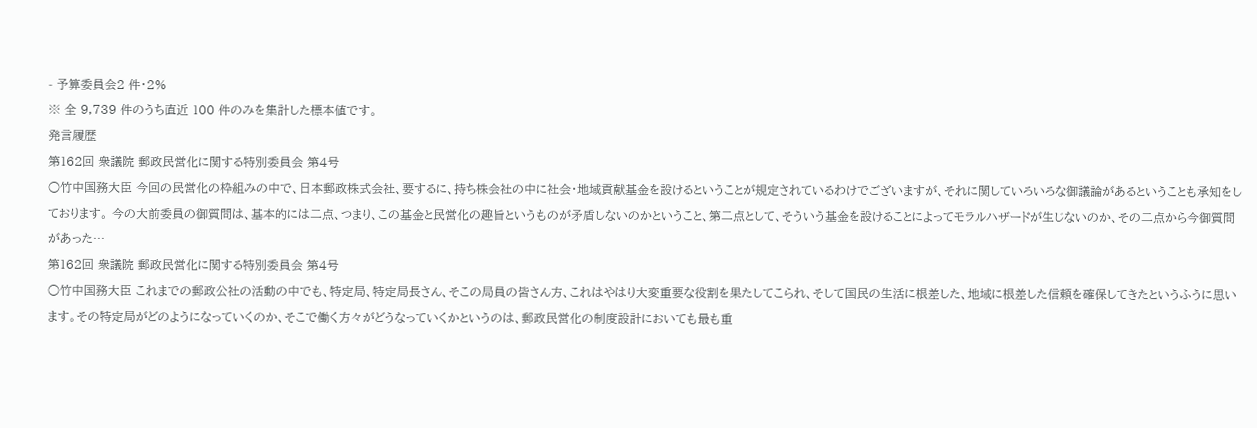- 予算委員会2 件・2%
※ 全 9,739 件のうち直近 100 件のみを集計した標本値です。
発言履歴
第162回 衆議院 郵政民営化に関する特別委員会 第4号
○竹中国務大臣 今回の民営化の枠組みの中で、日本郵政株式会社、要するに、持ち株会社の中に社会・地域貢献基金を設けるということが規定されているわけでございますが、それに関していろいろな御議論があるということも承知をしております。 今の大前委員の御質問は、基本的には二点、つまり、この基金と民営化の趣旨というものが矛盾しないのかということ、第二点として、そういう基金を設けることによってモラルハザードが生じないのか、その二点から今御質問があった…
第162回 衆議院 郵政民営化に関する特別委員会 第4号
○竹中国務大臣 これまでの郵政公社の活動の中でも、特定局、特定局長さん、そこの局員の皆さん方、これはやはり大変重要な役割を果たしてこられ、そして国民の生活に根差した、地域に根差した信頼を確保してきたというふうに思います。その特定局がどのようになっていくのか、そこで働く方々がどうなっていくかというのは、郵政民営化の制度設計においても最も重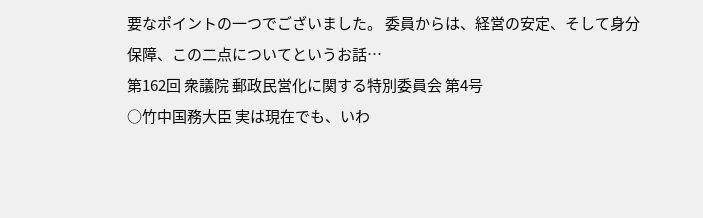要なポイントの一つでございました。 委員からは、経営の安定、そして身分保障、この二点についてというお話…
第162回 衆議院 郵政民営化に関する特別委員会 第4号
○竹中国務大臣 実は現在でも、いわ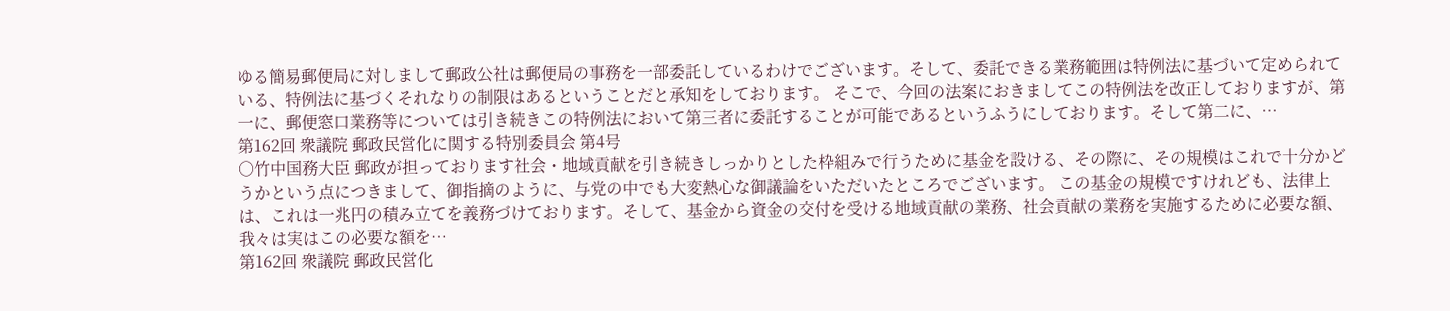ゆる簡易郵便局に対しまして郵政公社は郵便局の事務を一部委託しているわけでございます。そして、委託できる業務範囲は特例法に基づいて定められている、特例法に基づくそれなりの制限はあるということだと承知をしております。 そこで、今回の法案におきましてこの特例法を改正しておりますが、第一に、郵便窓口業務等については引き続きこの特例法において第三者に委託することが可能であるというふうにしております。そして第二に、…
第162回 衆議院 郵政民営化に関する特別委員会 第4号
○竹中国務大臣 郵政が担っております社会・地域貢献を引き続きしっかりとした枠組みで行うために基金を設ける、その際に、その規模はこれで十分かどうかという点につきまして、御指摘のように、与党の中でも大変熱心な御議論をいただいたところでございます。 この基金の規模ですけれども、法律上は、これは一兆円の積み立てを義務づけております。そして、基金から資金の交付を受ける地域貢献の業務、社会貢献の業務を実施するために必要な額、我々は実はこの必要な額を…
第162回 衆議院 郵政民営化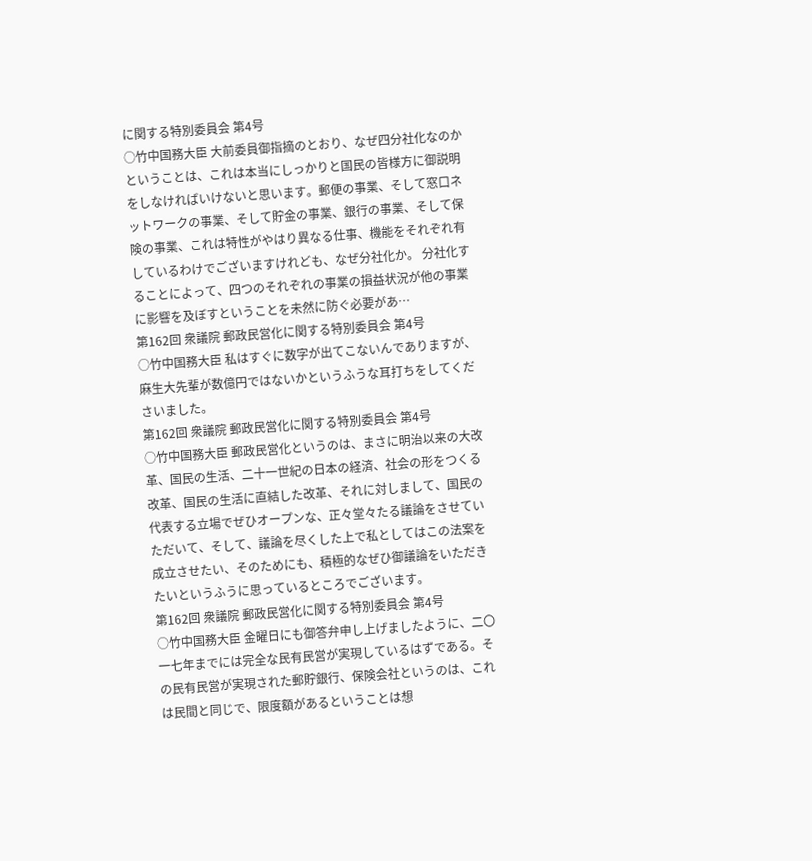に関する特別委員会 第4号
○竹中国務大臣 大前委員御指摘のとおり、なぜ四分社化なのかということは、これは本当にしっかりと国民の皆様方に御説明をしなければいけないと思います。郵便の事業、そして窓口ネットワークの事業、そして貯金の事業、銀行の事業、そして保険の事業、これは特性がやはり異なる仕事、機能をそれぞれ有しているわけでございますけれども、なぜ分社化か。 分社化することによって、四つのそれぞれの事業の損益状況が他の事業に影響を及ぼすということを未然に防ぐ必要があ…
第162回 衆議院 郵政民営化に関する特別委員会 第4号
○竹中国務大臣 私はすぐに数字が出てこないんでありますが、麻生大先輩が数億円ではないかというふうな耳打ちをしてくださいました。
第162回 衆議院 郵政民営化に関する特別委員会 第4号
○竹中国務大臣 郵政民営化というのは、まさに明治以来の大改革、国民の生活、二十一世紀の日本の経済、社会の形をつくる改革、国民の生活に直結した改革、それに対しまして、国民の代表する立場でぜひオープンな、正々堂々たる議論をさせていただいて、そして、議論を尽くした上で私としてはこの法案を成立させたい、そのためにも、積極的なぜひ御議論をいただきたいというふうに思っているところでございます。
第162回 衆議院 郵政民営化に関する特別委員会 第4号
○竹中国務大臣 金曜日にも御答弁申し上げましたように、二〇一七年までには完全な民有民営が実現しているはずである。その民有民営が実現された郵貯銀行、保険会社というのは、これは民間と同じで、限度額があるということは想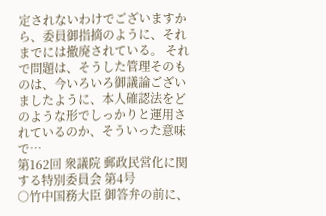定されないわけでございますから、委員御指摘のように、それまでには撤廃されている。 それで問題は、そうした管理そのものは、今いろいろ御議論ございましたように、本人確認法をどのような形でしっかりと運用されているのか、そういった意味で…
第162回 衆議院 郵政民営化に関する特別委員会 第4号
○竹中国務大臣 御答弁の前に、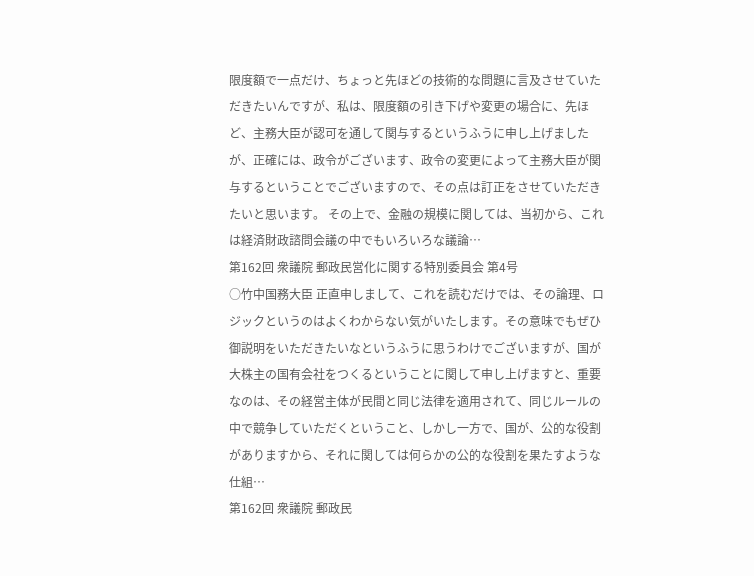限度額で一点だけ、ちょっと先ほどの技術的な問題に言及させていただきたいんですが、私は、限度額の引き下げや変更の場合に、先ほど、主務大臣が認可を通して関与するというふうに申し上げましたが、正確には、政令がございます、政令の変更によって主務大臣が関与するということでございますので、その点は訂正をさせていただきたいと思います。 その上で、金融の規模に関しては、当初から、これは経済財政諮問会議の中でもいろいろな議論…
第162回 衆議院 郵政民営化に関する特別委員会 第4号
○竹中国務大臣 正直申しまして、これを読むだけでは、その論理、ロジックというのはよくわからない気がいたします。その意味でもぜひ御説明をいただきたいなというふうに思うわけでございますが、国が大株主の国有会社をつくるということに関して申し上げますと、重要なのは、その経営主体が民間と同じ法律を適用されて、同じルールの中で競争していただくということ、しかし一方で、国が、公的な役割がありますから、それに関しては何らかの公的な役割を果たすような仕組…
第162回 衆議院 郵政民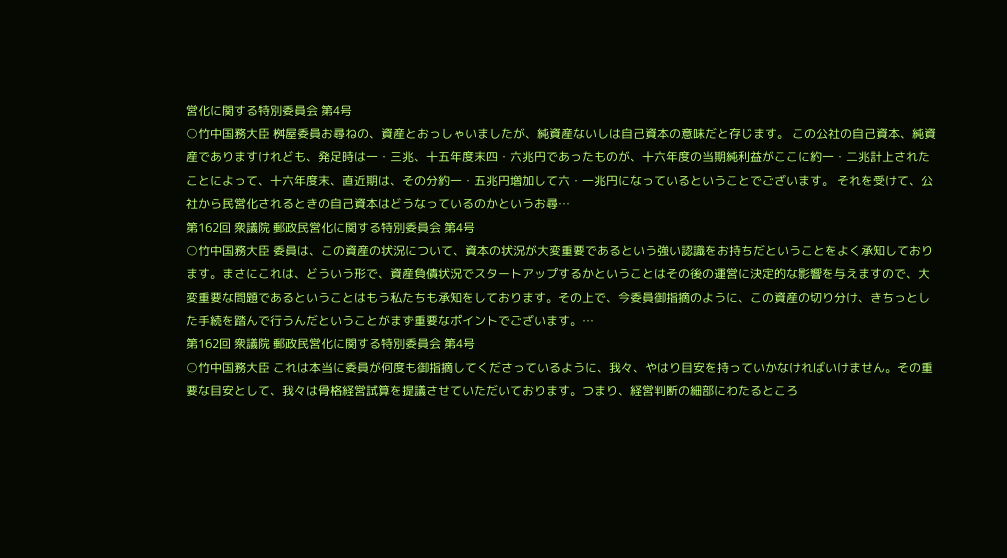営化に関する特別委員会 第4号
○竹中国務大臣 桝屋委員お尋ねの、資産とおっしゃいましたが、純資産ないしは自己資本の意味だと存じます。 この公社の自己資本、純資産でありますけれども、発足時は一・三兆、十五年度末四・六兆円であったものが、十六年度の当期純利益がここに約一・二兆計上されたことによって、十六年度末、直近期は、その分約一・五兆円増加して六・一兆円になっているということでございます。 それを受けて、公社から民営化されるときの自己資本はどうなっているのかというお尋…
第162回 衆議院 郵政民営化に関する特別委員会 第4号
○竹中国務大臣 委員は、この資産の状況について、資本の状況が大変重要であるという強い認識をお持ちだということをよく承知しております。まさにこれは、どういう形で、資産負債状況でスタートアップするかということはその後の運営に決定的な影響を与えますので、大変重要な問題であるということはもう私たちも承知をしております。その上で、今委員御指摘のように、この資産の切り分け、きちっとした手続を踏んで行うんだということがまず重要なポイントでございます。…
第162回 衆議院 郵政民営化に関する特別委員会 第4号
○竹中国務大臣 これは本当に委員が何度も御指摘してくださっているように、我々、やはり目安を持っていかなければいけません。その重要な目安として、我々は骨格経営試算を提議させていただいております。つまり、経営判断の細部にわたるところ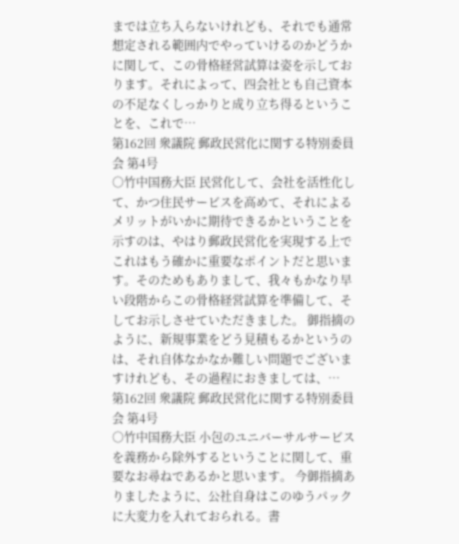までは立ち入らないけれども、それでも通常想定される範囲内でやっていけるのかどうかに関して、この骨格経営試算は姿を示しております。それによって、四会社とも自己資本の不足なくしっかりと成り立ち得るということを、これで…
第162回 衆議院 郵政民営化に関する特別委員会 第4号
○竹中国務大臣 民営化して、会社を活性化して、かつ住民サービスを高めて、それによるメリットがいかに期待できるかということを示すのは、やはり郵政民営化を実現する上でこれはもう確かに重要なポイントだと思います。そのためもありまして、我々もかなり早い段階からこの骨格経営試算を準備して、そしてお示しさせていただきました。 御指摘のように、新規事業をどう見積もるかというのは、それ自体なかなか難しい問題でございますけれども、その過程におきましては、…
第162回 衆議院 郵政民営化に関する特別委員会 第4号
○竹中国務大臣 小包のユニバーサルサービスを義務から除外するということに関して、重要なお尋ねであるかと思います。 今御指摘ありましたように、公社自身はこのゆうパックに大変力を入れておられる。書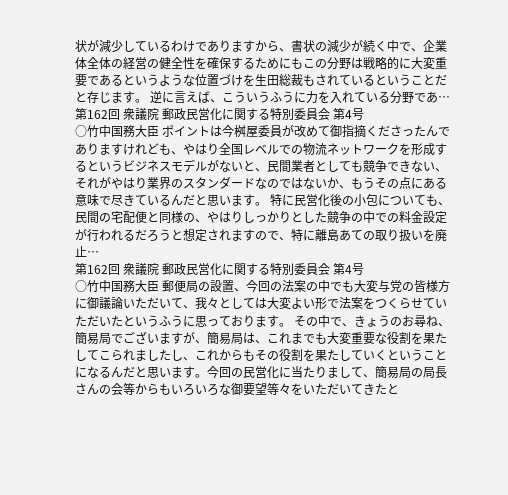状が減少しているわけでありますから、書状の減少が続く中で、企業体全体の経営の健全性を確保するためにもこの分野は戦略的に大変重要であるというような位置づけを生田総裁もされているということだと存じます。 逆に言えば、こういうふうに力を入れている分野であ…
第162回 衆議院 郵政民営化に関する特別委員会 第4号
○竹中国務大臣 ポイントは今桝屋委員が改めて御指摘くださったんでありますけれども、やはり全国レベルでの物流ネットワークを形成するというビジネスモデルがないと、民間業者としても競争できない、それがやはり業界のスタンダードなのではないか、もうその点にある意味で尽きているんだと思います。 特に民営化後の小包についても、民間の宅配便と同様の、やはりしっかりとした競争の中での料金設定が行われるだろうと想定されますので、特に離島あての取り扱いを廃止…
第162回 衆議院 郵政民営化に関する特別委員会 第4号
○竹中国務大臣 郵便局の設置、今回の法案の中でも大変与党の皆様方に御議論いただいて、我々としては大変よい形で法案をつくらせていただいたというふうに思っております。 その中で、きょうのお尋ね、簡易局でございますが、簡易局は、これまでも大変重要な役割を果たしてこられましたし、これからもその役割を果たしていくということになるんだと思います。今回の民営化に当たりまして、簡易局の局長さんの会等からもいろいろな御要望等々をいただいてきたと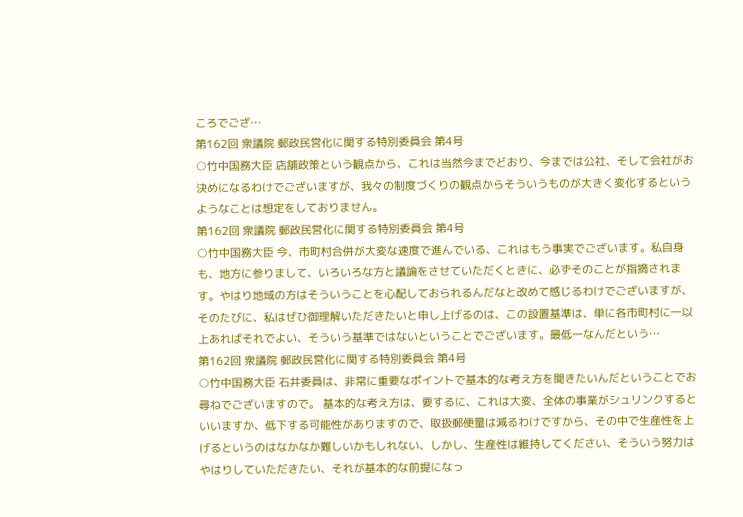ころでござ…
第162回 衆議院 郵政民営化に関する特別委員会 第4号
○竹中国務大臣 店舗政策という観点から、これは当然今までどおり、今までは公社、そして会社がお決めになるわけでございますが、我々の制度づくりの観点からそういうものが大きく変化するというようなことは想定をしておりません。
第162回 衆議院 郵政民営化に関する特別委員会 第4号
○竹中国務大臣 今、市町村合併が大変な速度で進んでいる、これはもう事実でございます。私自身も、地方に参りまして、いろいろな方と議論をさせていただくときに、必ずそのことが指摘されます。やはり地域の方はそういうことを心配しておられるんだなと改めて感じるわけでございますが、そのたびに、私はぜひ御理解いただきたいと申し上げるのは、この設置基準は、単に各市町村に一以上あればそれでよい、そういう基準ではないということでございます。最低一なんだという…
第162回 衆議院 郵政民営化に関する特別委員会 第4号
○竹中国務大臣 石井委員は、非常に重要なポイントで基本的な考え方を聞きたいんだということでお尋ねでございますので。 基本的な考え方は、要するに、これは大変、全体の事業がシュリンクするといいますか、低下する可能性がありますので、取扱郵便量は減るわけですから、その中で生産性を上げるというのはなかなか難しいかもしれない、しかし、生産性は維持してください、そういう努力はやはりしていただきたい、それが基本的な前提になっ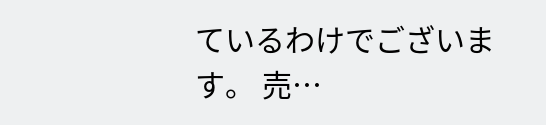ているわけでございます。 売…